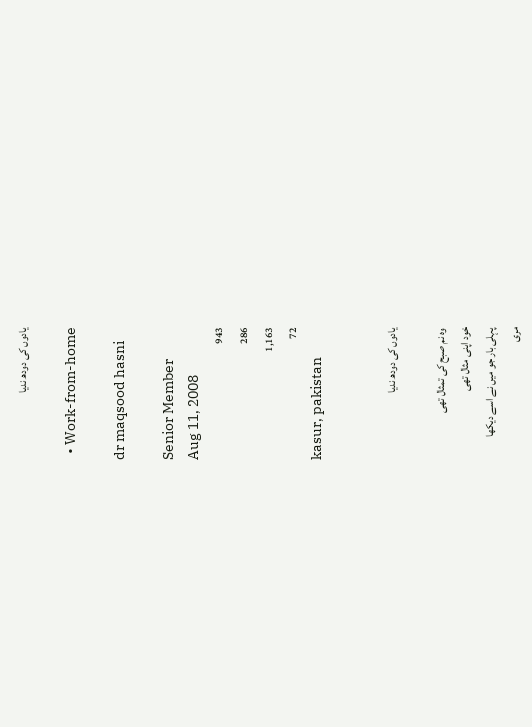یادوں کی دودھ ندیا

  • Work-from-home

dr maqsood hasni

Senior Member
Aug 11, 2008
943
286
1,163
72
kasur, pakistan


یادوں کی دودھ ندیا

وہ نم صبح کی تمثال تھی
خود اپنی مثال تھی
پہلی بار جو میں نے اسے دیکھا
مری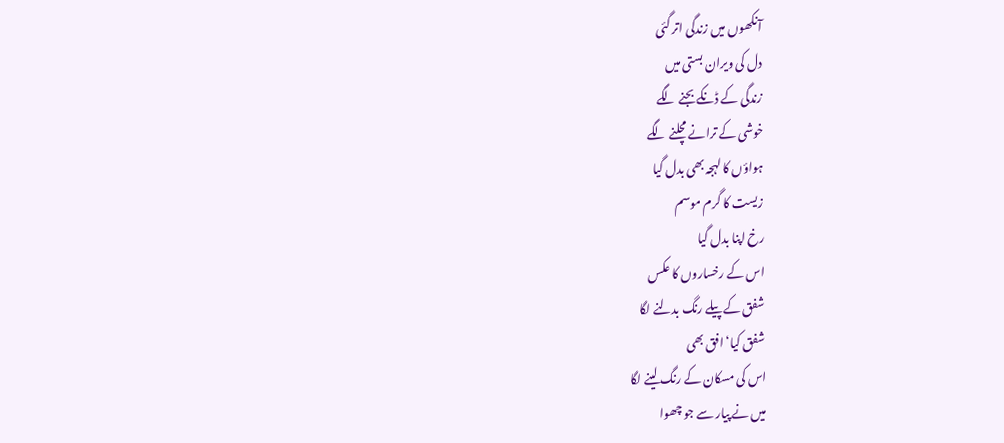آنکھوں میں زندگی اتر گئی
دل کی ویران بستی میں
زندگی کے ڈنکے بجنے لگے
خوشی کے ترانے مچلنے لگے
ہواؤں کا لہجہ بھی بدل گیا
زیست کا گرم موسم
رخ اپنا بدل گیا
اس کے رخساروں کا عکس
شفق کے پیلے رنگ بدلنے لگا
شفق کیا‘ افق بھی
اس کی مسکان کے رنگ لینے لگا
میں نے پیار سے جو چھوا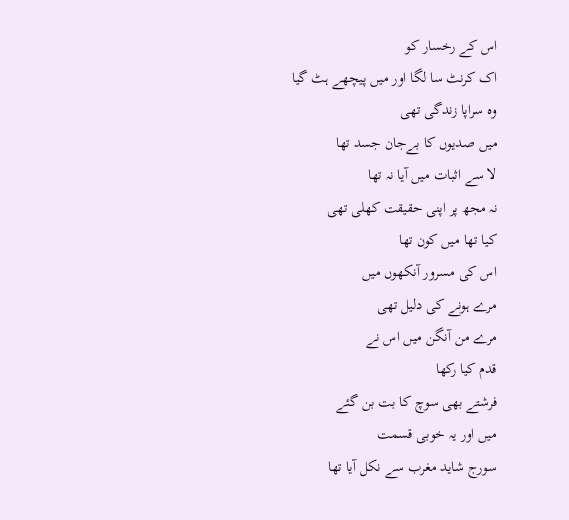اس کے رخسار کو
اک کرنٹ سا لگا اور میں پیچھے ہٹ گیا
وہ سراپا زندگی تھی
میں صدیوں کا بےجان جسد تھا
لا سے اثبات میں آیا نہ تھا
نہ مجھ پر اپنی حقیقت کھلی تھی
کیا تھا میں کون تھا
اس کی مسرور آنکھوں میں
مرے ہونے کی دلیل تھی
مرے من آنگن میں اس نے
قدم کیا رکھا
فرشتے بھی سوچ کا بت بن گئے
میں اور یہ خوبی قسمت
سورج شاید مغرب سے نکل آیا تھا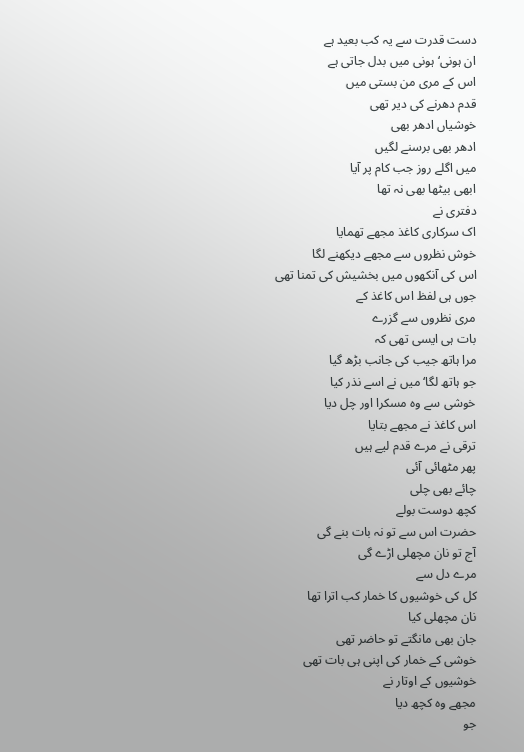دست قدرت سے یہ کب بعید ہے
ان ہونی‘ ہونی میں بدل جاتی ہے
اس کے مری من بستی میں
قدم دھرنے کی دیر تھی
خوشیاں ادھر بھی
ادھر بھی برسنے لگیں
میں اگلے روز جب کام پر آیا
ابھی بیٹھا بھی نہ تھا
دفتری نے
اک سرکاری کاغذ مجھے تھمایا
خوش نظروں سے مجھے دیکھنے لگا
اس کی آنکھوں میں بخشیش کی تمنا تھی
جوں ہی لفظ اس کاغذ کے
مری نظروں سے گزرے
بات ہی ایسی تھی کہ
مرا ہاتھ جیب کی جانب بڑھ گیا
جو ہاتھ لگا‘ میں نے اسے نذر کیا
خوشی سے وہ مسکرا اور چل دیا
اس کاغذ نے مجھے بتایا
ترقی نے مرے قدم لیے ہیں
پھر مٹھائی آئی
چائے بھی چلی
کچھ دوست بولے
حضرت اس سے تو نہ بات بنے گی
آج تو نان مچھلی اڑے گی
مرے دل سے
کل کی خوشیوں کا خمار کب اترا تھا
نان مچھلی کیا
جان بھی مانگتے تو حاضر تھی
خوشی کے خمار کی اپنی ہی بات تھی
خوشیوں کے اوتار نے
مجھے وہ کچھ دیا
جو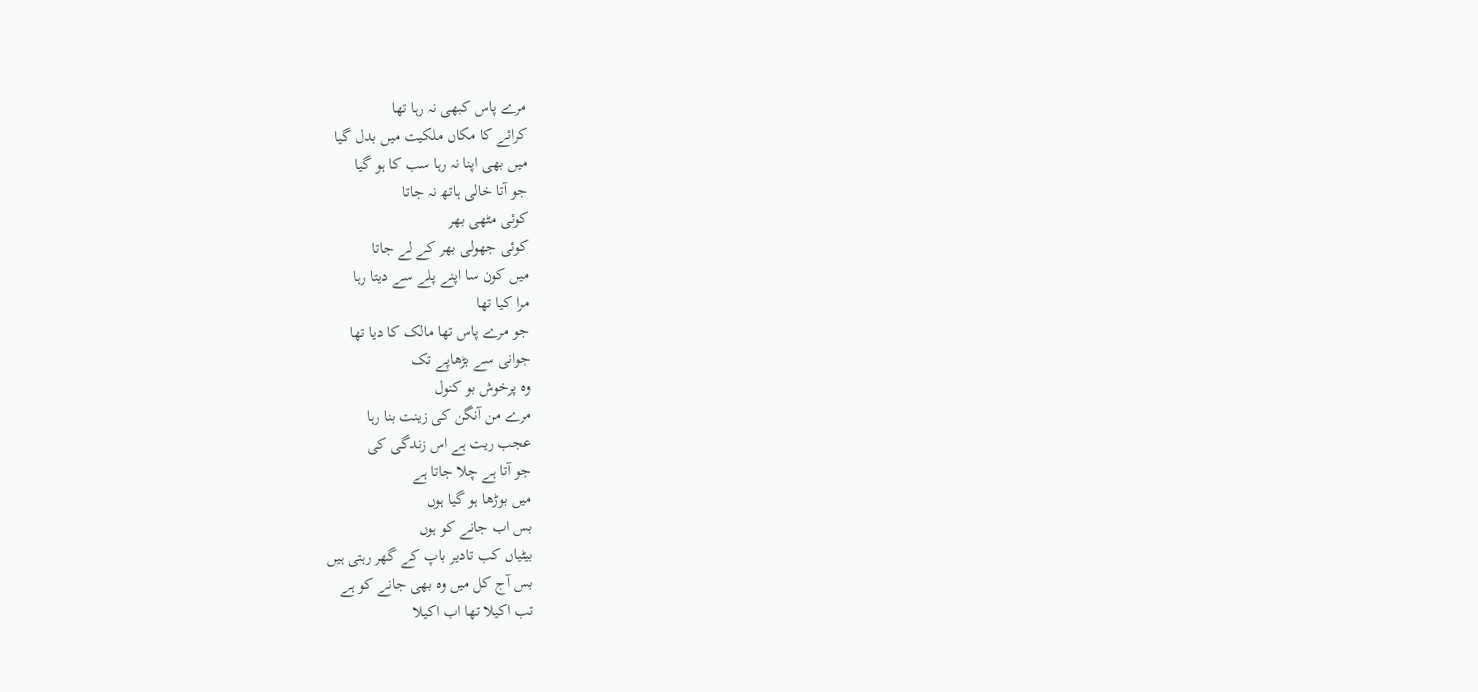مرے پاس کبھی نہ رہا تھا
کرائے کا مکاں ملکیت میں بدل گیا
میں بھی اپنا نہ رہا سب کا ہو گیا
جو آتا خالی ہاتھ نہ جاتا
کوئی مٹھی بھر
کوئی جھولی بھر کے لے جاتا
میں کون سا اپنے پلے سے دیتا رہا
مرا کیا تھا
جو مرے پاس تھا مالک کا دیا تھا
جوانی سے بڑھاپے تک
وہ پرخوش بو کنول
مرے من آنگن کی زینت بنا رہا
عجب ریت ہے اس زندگی کی
جو آتا ہے چلا جاتا ہے
میں بوڑھا ہو گیا ہوں
بس اب جانے کو ہوں
بیٹیاں کب تادیر باپ کے گھر رہتی ہیں
بس آج کل میں وہ بھی جانے کو ہے
تب اکیلا تھا اب اکیلا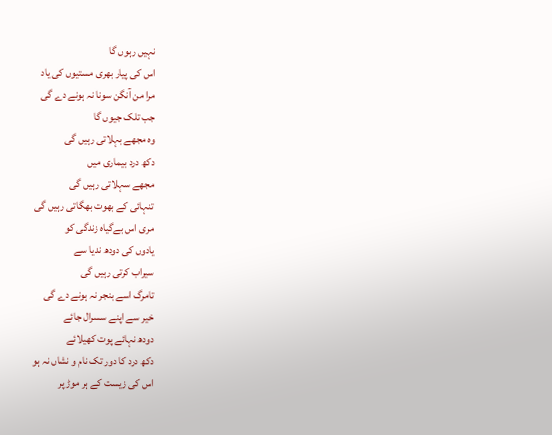نہیں رہوں گا
اس کی پیار بھری مستیوں کی یاد
مرا من آنگن سونا نہ ہونے دے گی
جب تلک جیوں گا
وہ مجھے بہلاتی رہیں گی
دکھ درد بیماری میں
مجھے سہلاتی رہیں گی
تنہائی کے بھوت بھگاتی رہیں گی
مری اس بےگیاہ زندگی کو
یادوں کی دودھ ندیا سے
سیراب کرتی رہیں گی
تامرگ اسے بنجر نہ ہونے دے گی
خیر سے اپنے سسرال جائے
دودھ نہائے پوت کھیلائے
دکھ درد کا دور تک نام و نشاں نہ ہو
اس کی زیست کے ہر موڑ پر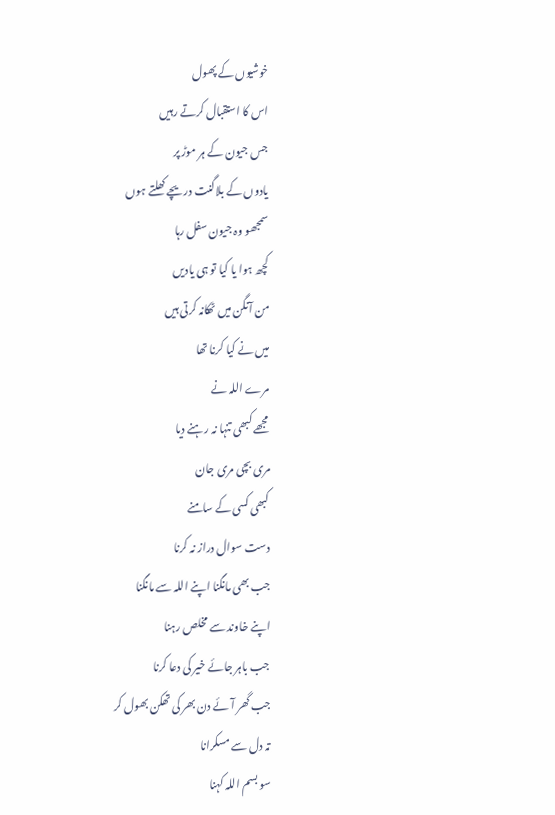خوشیوں کے پھول
اس کا استقبال کرتے رہیں
جس جیون کے ہر موڑ پر
یادوں کے بلاگنت دریچے کھلتے ہوں
سمجھو وہ جیون سفل رہا
کچھ ہوا یا کیا تو ہی یادیں
من آنگن میں ٹھکانہ کرتی ہیں
میں نے کیا کرنا تھا
مرے اللہ نے
مجھے کبھی تنہا نہ رہنے دیا
مری بچی مری جان
کبھی کسی کے سامنے
دست سوال دراز نہ کرنا
جب بھی مانگنا اپنے اللہ سے مانگنا
اپنے خاوند سے مخلص رہنا
جب باہر جائے خیر کی دعا کرنا
جب گھر آئے دن بھر کی تھکن بھول کر
تہ دل سے مسکرانا
سو بسم اللہ کہنا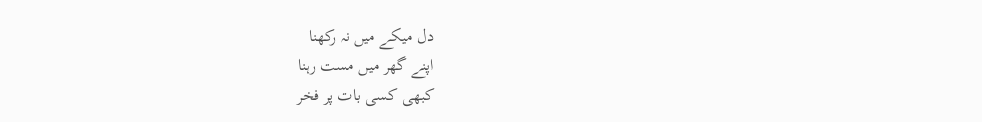دل میکے میں نہ رکھنا
اپنے گھر میں مست رہنا
کبھی کسی بات پر فخر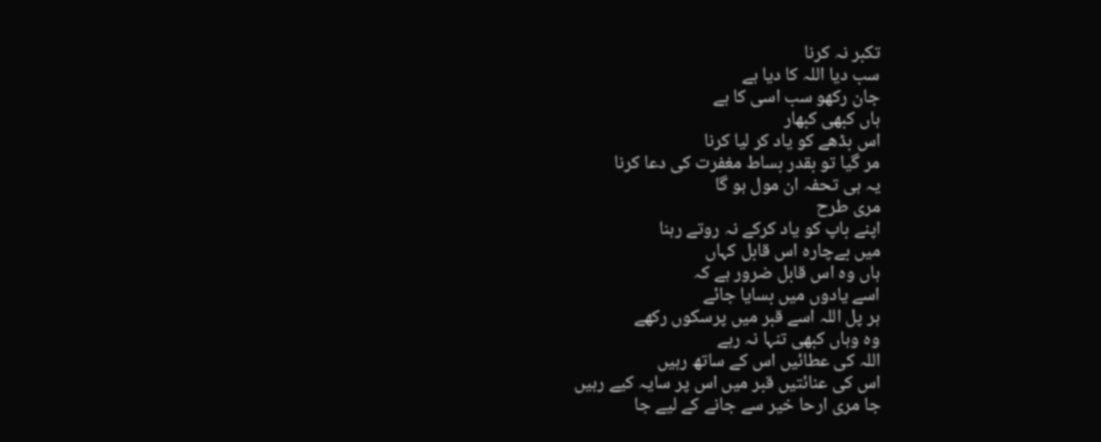تکبر نہ کرنا
سب دیا اللہ کا دیا ہے
جان رکھو سب اسی کا ہے
ہاں کبھی کبھار
اس بڈھے کو یاد کر لیا کرنا
مر گیا تو بقدر بساط مغفرت کی دعا کرنا
یہ ہی تحفہ ان مول ہو گا
مری طرح
اپنے باپ کو یاد کرکے نہ روتے رہنا
میں بےچارہ اس قابل کہاں
ہاں وہ اس قابل ضرور ہے کہ
اسے یادوں میں بسایا جائے
ہر پل اللہ اسے قبر میں پرسکوں رکھے
وہ وہاں کبھی تنہا نہ رہے
اللہ کی عطائیں اس کے ساتھ رہیں
اس کی عنائتیں قبر میں اس پر سایہ کیے رہیں
جا مری ارحا خیر سے جانے کے لیے جا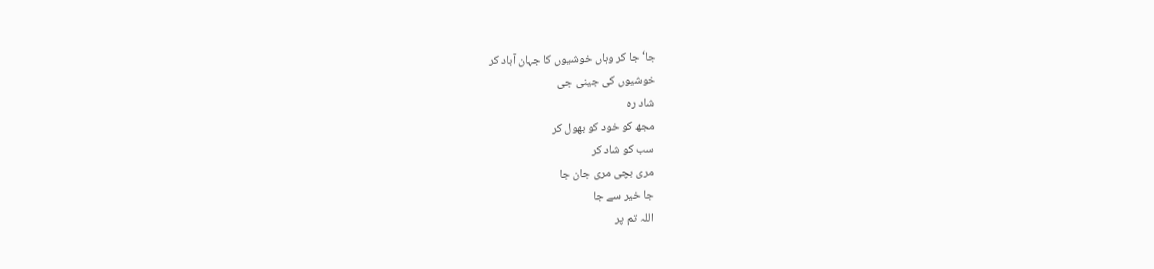جا‘ جا کر وہاں خوشیوں کا جہان آباد کر
خوشیوں کی جینی جی
شاد رہ
مجھ کو خود کو بھول کر
سب کو شاد کر
مری بچی مری جان جا
جا خیر سے جا
اللہ تم پر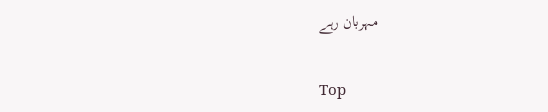مہربان رہے

Top